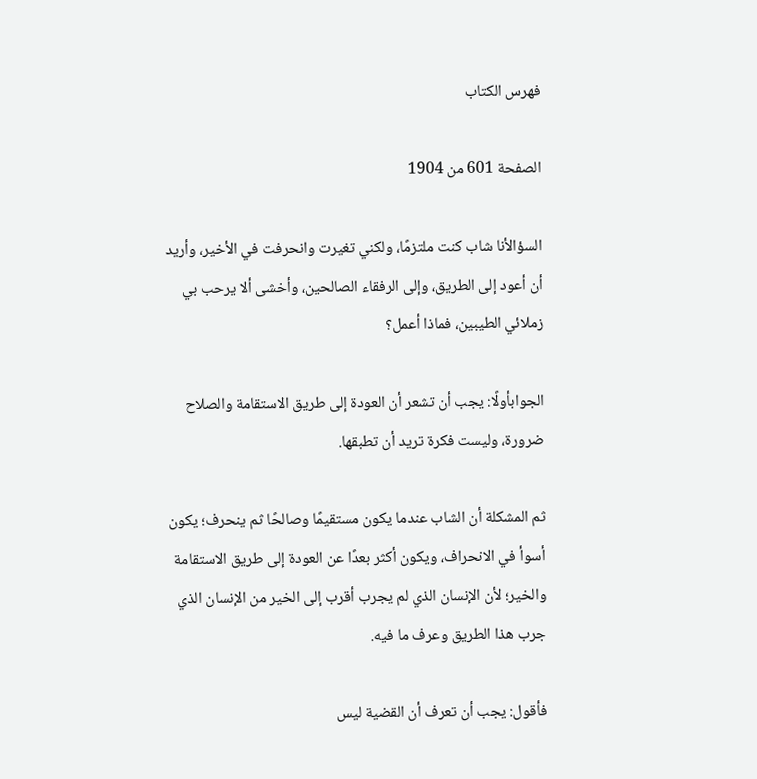فهرس الكتاب

الصفحة 601 من 1904

السؤالأنا شاب كنت ملتزمًا، ولكني تغيرت وانحرفت في الأخير، وأريد أن أعود إلى الطريق، وإلى الرفقاء الصالحين، وأخشى ألا يرحب بي زملائي الطيبين، فماذا أعمل؟

الجوابأولًا: يجب أن تشعر أن العودة إلى طريق الاستقامة والصلاح ضرورة، وليست فكرة تريد أن تطبقها.

ثم المشكلة أن الشاب عندما يكون مستقيمًا وصالحًا ثم ينحرف؛ يكون أسوأ في الانحراف، ويكون أكثر بعدًا عن العودة إلى طريق الاستقامة والخير؛ لأن الإنسان الذي لم يجرب أقرب إلى الخير من الإنسان الذي جرب هذا الطريق وعرف ما فيه.

فأقول: يجب أن تعرف أن القضية ليس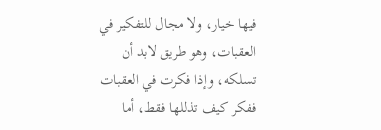فيها خيار، ولا مجال للتفكير في العقبات، وهو طريق لابد أن تسلكه، وإذا فكرت في العقبات ففكر كيف تذللها فقط، أما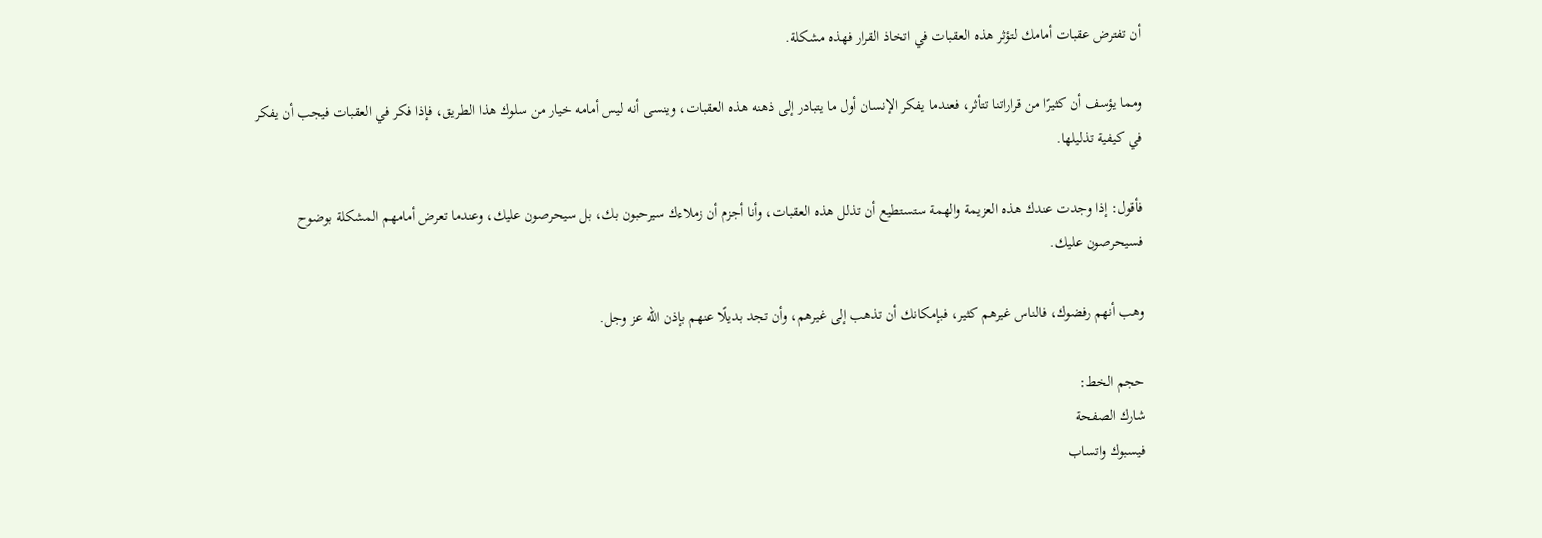أن تفترض عقبات أمامك لتؤثر هذه العقبات في اتخاذ القرار فهذه مشكلة.

ومما يؤسف أن كثيرًا من قراراتنا تتأثر، فعندما يفكر الإنسان أول ما يتبادر إلى ذهنه هذه العقبات، وينسى أنه ليس أمامه خيار من سلوك هذا الطريق، فإذا فكر في العقبات فيجب أن يفكر في كيفية تذليلها.

فأقول: إذا وجدت عندك هذه العزيمة والهمة ستستطيع أن تذلل هذه العقبات، وأنا أجزم أن زملاءك سيرحبون بك، بل سيحرصون عليك، وعندما تعرض أمامهم المشكلة بوضوح فسيحرصون عليك.

وهب أنهم رفضوك، فالناس غيرهم كثير، فبإمكانك أن تذهب إلى غيرهم، وأن تجد بديلًا عنهم بإذن الله عز وجل.

حجم الخط:
شارك الصفحة
فيسبوك واتساب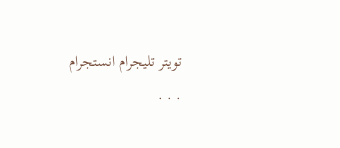تويتر تليجرام انستجرام
. . .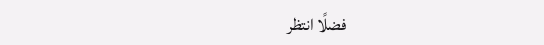فضلًا انتظر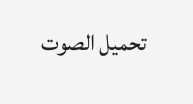تحميل الصوت